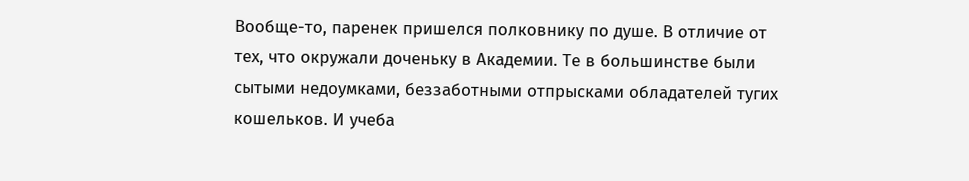Вообще-то, паренек пришелся полковнику по душе. В отличие от тех, что окружали доченьку в Академии. Те в большинстве были сытыми недоумками, беззаботными отпрысками обладателей тугих кошельков. И учеба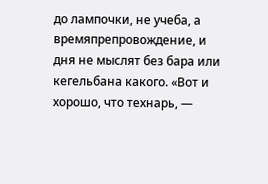до лампочки, не учеба, а времяпрепровождение, и дня не мыслят без бара или кегельбана какого. «Вот и хорошо, что технарь, —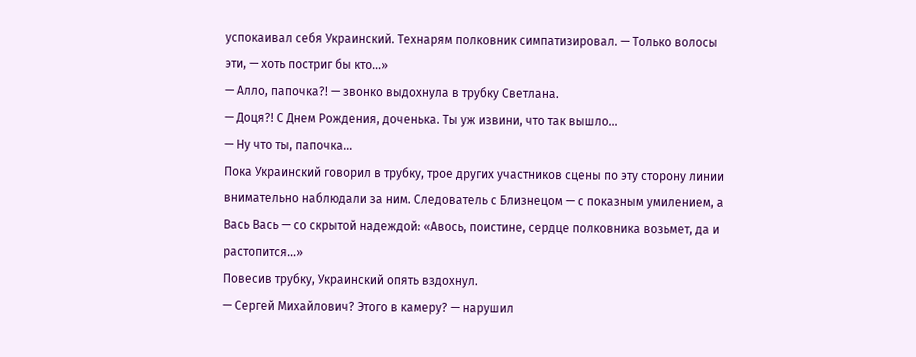успокаивал себя Украинский. Технарям полковник симпатизировал. — Только волосы эти, — хоть постриг бы кто…»
— Алло, папочка?! — звонко выдохнула в трубку Светлана.
— Доця?! С Днем Рождения, доченька. Ты уж извини, что так вышло…
— Ну что ты, папочка…
Пока Украинский говорил в трубку, трое других участников сцены по эту сторону линии внимательно наблюдали за ним. Следователь с Близнецом — с показным умилением, а Вась Вась — со скрытой надеждой: «Авось, поистине, сердце полковника возьмет, да и растопится…»
Повесив трубку, Украинский опять вздохнул.
— Сергей Михайлович? Этого в камеру? — нарушил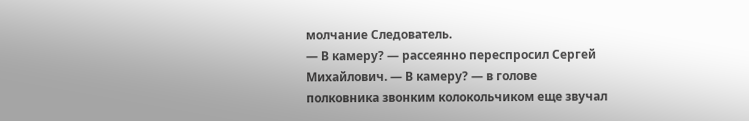молчание Следователь.
— В камеру? — рассеянно переспросил Сергей Михайлович. — В камеру? — в голове полковника звонким колокольчиком еще звучал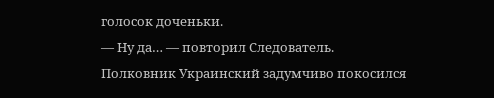голосок доченьки.
— Ну да… — повторил Следователь.
Полковник Украинский задумчиво покосился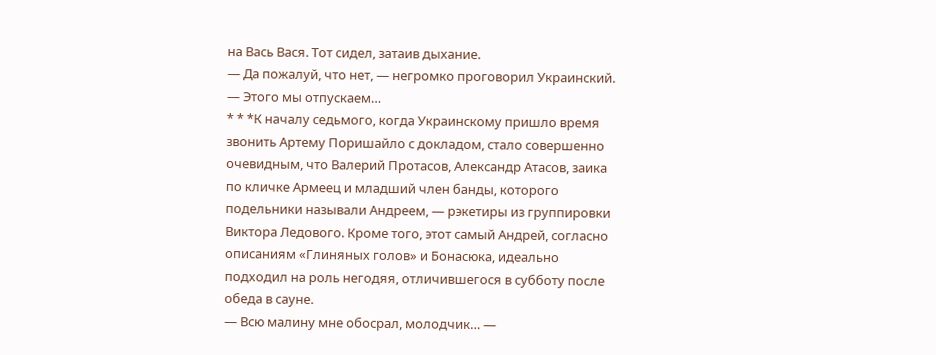на Вась Вася. Тот сидел, затаив дыхание.
— Да пожалуй, что нет, — негромко проговорил Украинский. — Этого мы отпускаем…
* * *К началу седьмого, когда Украинскому пришло время звонить Артему Поришайло с докладом, стало совершенно очевидным, что Валерий Протасов, Александр Атасов, заика по кличке Армеец и младший член банды, которого подельники называли Андреем, — рэкетиры из группировки Виктора Ледового. Кроме того, этот самый Андрей, согласно описаниям «Глиняных голов» и Бонасюка, идеально подходил на роль негодяя, отличившегося в субботу после обеда в сауне.
— Всю малину мне обосрал, молодчик… —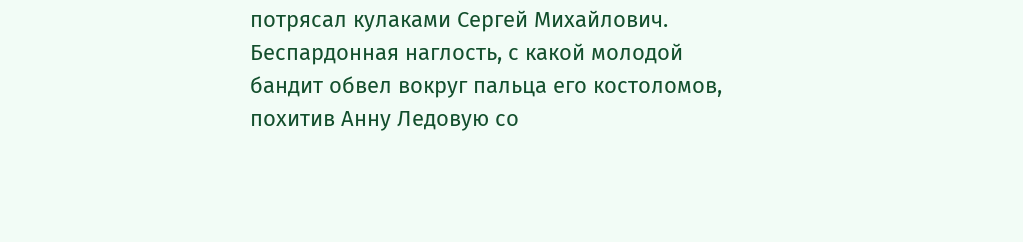потрясал кулаками Сергей Михайлович. Беспардонная наглость, с какой молодой бандит обвел вокруг пальца его костоломов, похитив Анну Ледовую со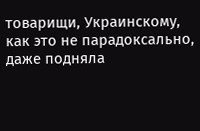товарищи, Украинскому, как это не парадоксально, даже подняла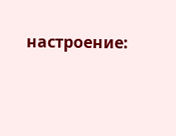настроение: